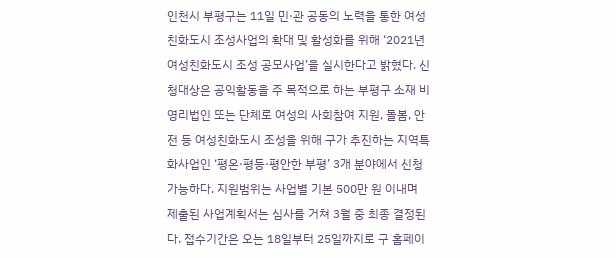인천시 부평구는 11일 민·관 공동의 노력을 통한 여성친화도시 조성사업의 확대 및 활성화를 위해 ‘2021년 여성친화도시 조성 공모사업’을 실시한다고 밝혔다. 신청대상은 공익활동을 주 목적으로 하는 부평구 소재 비영리법인 또는 단체로 여성의 사회참여 지원, 돌봄, 안전 등 여성친화도시 조성을 위해 구가 추진하는 지역특화사업인 ‘평온·평등·평안한 부평’ 3개 분야에서 신청 가능하다. 지원범위는 사업별 기본 500만 원 이내며 제출된 사업계획서는 심사를 거쳐 3월 중 최종 결정된다. 접수기간은 오는 18일부터 25일까지로 구 홈페이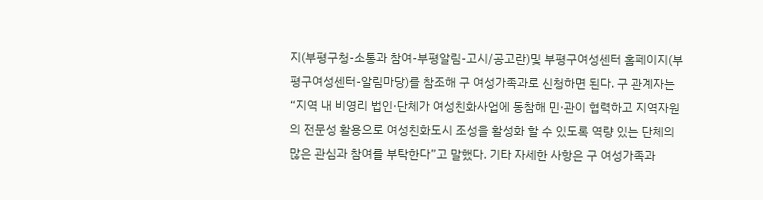지(부평구청-소통과 참여-부평알림-고시/공고란)및 부평구여성센터 홈페이지(부평구여성센터-알림마당)를 참조해 구 여성가족과로 신청하면 된다. 구 관계자는 “지역 내 비영리 법인·단체가 여성친화사업에 동참해 민·관이 협력하고 지역자원의 전문성 활용으로 여성친화도시 조성을 활성화 할 수 있도록 역량 있는 단체의 많은 관심과 참여를 부탁한다”고 말했다. 기타 자세한 사항은 구 여성가족과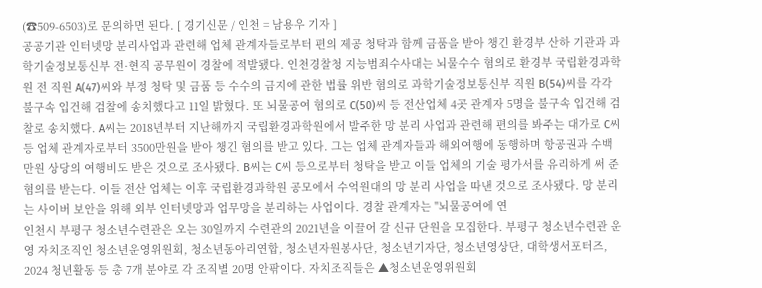(☎509-6503)로 문의하면 된다. [ 경기신문 / 인천 = 남용우 기자 ]
공공기관 인터넷망 분리사업과 관련해 업체 관계자들로부터 편의 제공 청탁과 함께 금품을 받아 챙긴 환경부 산하 기관과 과학기술정보통신부 전·현직 공무원이 경찰에 적발됐다. 인천경찰청 지능범죄수사대는 뇌물수수 혐의로 환경부 국립환경과학원 전 직원 A(47)씨와 부정 청탁 및 금품 등 수수의 금지에 관한 법률 위반 혐의로 과학기술정보통신부 직원 B(54)씨를 각각 불구속 입건해 검찰에 송치했다고 11일 밝혔다. 또 뇌물공여 혐의로 C(50)씨 등 전산업체 4곳 관계자 5명을 불구속 입건해 검찰로 송치했다. A씨는 2018년부터 지난해까지 국립환경과학원에서 발주한 망 분리 사업과 관련해 편의를 봐주는 대가로 C씨 등 업체 관계자로부터 3500만원을 받아 챙긴 혐의를 받고 있다. 그는 업체 관계자들과 해외여행에 동행하며 항공권과 수백만원 상당의 여행비도 받은 것으로 조사됐다. B씨는 C씨 등으로부터 청탁을 받고 이들 업체의 기술 평가서를 유리하게 써 준 혐의를 받는다. 이들 전산 업체는 이후 국립환경과학원 공모에서 수억원대의 망 분리 사업을 따낸 것으로 조사됐다. 망 분리는 사이버 보안을 위해 외부 인터넷망과 업무망을 분리하는 사업이다. 경찰 관계자는 "뇌물공여에 연
인천시 부평구 청소년수련관은 오는 30일까지 수련관의 2021년을 이끌어 갈 신규 단원을 모집한다. 부평구 청소년수련관 운영 자치조직인 청소년운영위원회, 청소년동아리연합, 청소년자원봉사단, 청소년기자단, 청소년영상단, 대학생서포터즈, 2024 청년활동 등 총 7개 분야로 각 조직별 20명 안팎이다. 자치조직들은 ▲청소년운영위원회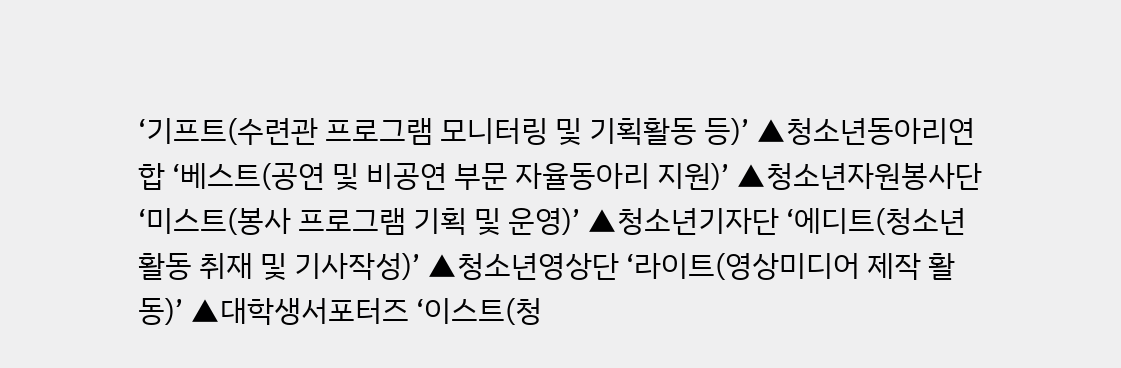‘기프트(수련관 프로그램 모니터링 및 기획활동 등)’ ▲청소년동아리연합 ‘베스트(공연 및 비공연 부문 자율동아리 지원)’ ▲청소년자원봉사단 ‘미스트(봉사 프로그램 기획 및 운영)’ ▲청소년기자단 ‘에디트(청소년 활동 취재 및 기사작성)’ ▲청소년영상단 ‘라이트(영상미디어 제작 활동)’ ▲대학생서포터즈 ‘이스트(청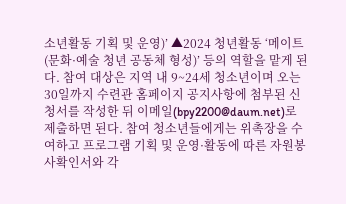소년활동 기획 및 운영)’ ▲2024 청년활동 ‘메이트(문화·예술 청년 공동체 형성)’ 등의 역할을 맡게 된다. 참여 대상은 지역 내 9~24세 청소년이며 오는 30일까지 수련관 홈페이지 공지사항에 첨부된 신청서를 작성한 뒤 이메일(bpy2200@daum.net)로 제출하면 된다. 참여 청소년들에게는 위촉장을 수여하고 프로그램 기획 및 운영·활동에 따른 자원봉사확인서와 각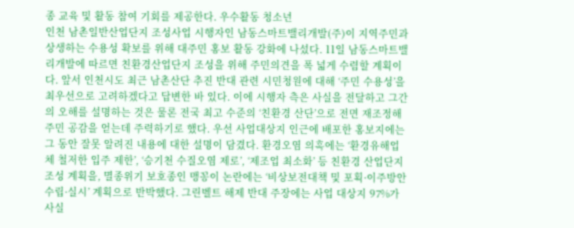종 교육 및 활동 참여 기회를 제공한다. 우수활동 청소년
인천 남촌일반산업단지 조성사업 시행자인 남동스마트밸리개발(주)이 지역주민과 상생하는 수용성 확보를 위해 대주민 홍보 활동 강화에 나섰다. 11일 남동스마트밸리개발에 따르면 친환경산업단지 조성을 위해 주민의견을 폭 넓게 수렴할 계획이다. 앞서 인천시도 최근 남촌산단 추진 반대 관련 시민청원에 대해 ‘주민 수용성’을 최우선으로 고려하겠다고 답변한 바 있다. 이에 시행자 측은 사실을 전달하고 그간의 오해를 설명하는 것은 물론 전국 최고 수준의 ‘친환경 산단’으로 전면 재조정해 주민 공감을 얻는데 주력하기로 했다. 우선 사업대상지 인근에 배포한 홍보지에는 그 동안 잘못 알려진 내용에 대한 설명이 담겼다. 환경오염 의혹에는 ‘환경유해업체 철저한 입주 제한’, ‘승기천 수질오염 제로’, ‘제조업 최소화’ 등 친환경 산업단지 조성 계획을, 멸종위기 보호종인 맹꽁이 논란에는 ‘비상보전대책 및 포획·이주방안 수립·실시’ 계획으로 반박했다. 그린벨트 해제 반대 주장에는 사업 대상지 97%가 사실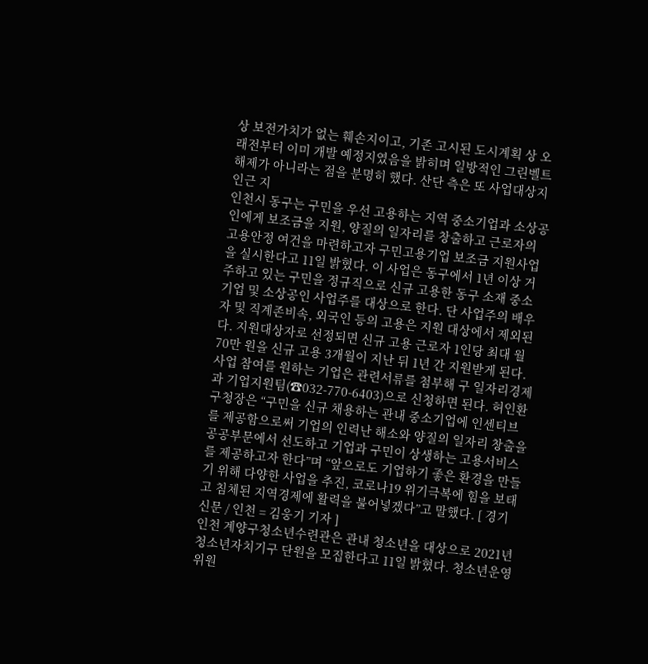상 보전가치가 없는 훼손지이고, 기존 고시된 도시계획 상 오래전부터 이미 개발 예정지였음을 밝히며 일방적인 그린벨트 해제가 아니라는 점을 분명히 했다. 산단 측은 또 사업대상지 인근 지
인천시 동구는 구민을 우선 고용하는 지역 중소기업과 소상공인에게 보조금을 지원, 양질의 일자리를 창출하고 근로자의 고용안정 여건을 마련하고자 구민고용기업 보조금 지원사업을 실시한다고 11일 밝혔다. 이 사업은 동구에서 1년 이상 거주하고 있는 구민을 정규직으로 신규 고용한 동구 소재 중소기업 및 소상공인 사업주를 대상으로 한다. 단 사업주의 배우자 및 직계존비속, 외국인 등의 고용은 지원 대상에서 제외된다. 지원대상자로 선정되면 신규 고용 근로자 1인당 최대 월 70만 원을 신규 고용 3개월이 지난 뒤 1년 간 지원받게 된다. 사업 참여를 원하는 기업은 관련서류를 첨부해 구 일자리경제과 기업지원팀(☎032-770-6403)으로 신청하면 된다. 허인환 구청장은 “구민을 신규 채용하는 관내 중소기업에 인센티브를 제공함으로써 기업의 인력난 해소와 양질의 일자리 창출을 공공부문에서 선도하고 기업과 구민이 상생하는 고용서비스를 제공하고자 한다”며 “앞으로도 기업하기 좋은 환경을 만들기 위해 다양한 사업을 추진, 코로나19 위기극복에 힘을 보태고 침체된 지역경제에 활력을 불어넣겠다”고 말했다. [ 경기신문 / 인천 = 김웅기 기자 ]
인천 계양구청소년수련관은 관내 청소년을 대상으로 2021년 청소년자치기구 단원을 모집한다고 11일 밝혔다. 청소년운영위원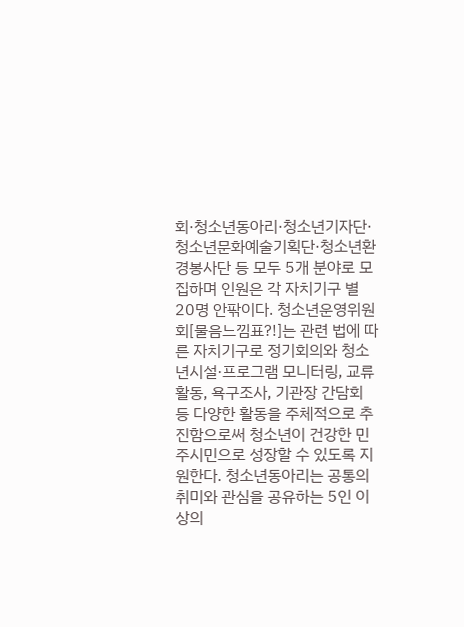회·청소년동아리·청소년기자단·청소년문화예술기획단·청소년환경봉사단 등 모두 5개 분야로 모집하며 인원은 각 자치기구 별 20명 안팎이다. 청소년운영위원회[물음느낌표?!]는 관련 법에 따른 자치기구로 정기회의와 청소년시설·프로그램 모니터링, 교류활동, 욕구조사, 기관장 간담회 등 다양한 활동을 주체적으로 추진함으로써 청소년이 건강한 민주시민으로 성장할 수 있도록 지원한다. 청소년동아리는 공통의 취미와 관심을 공유하는 5인 이상의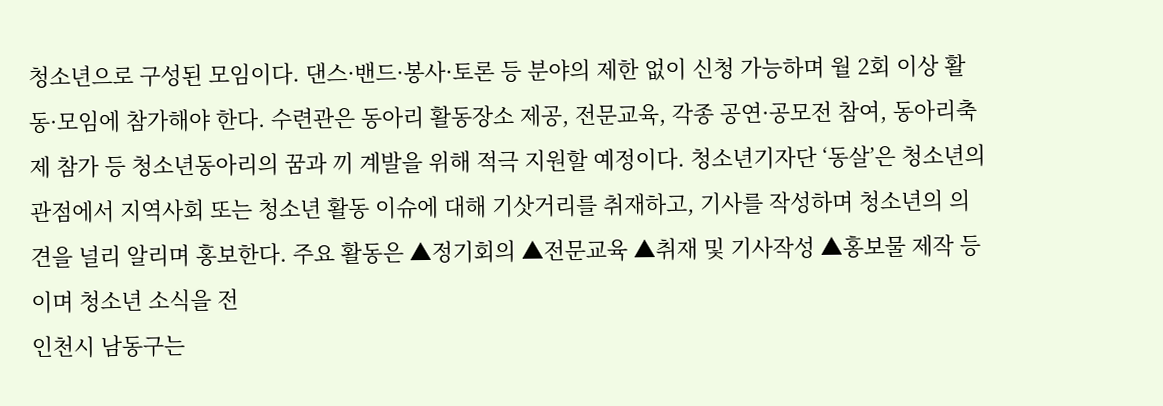청소년으로 구성된 모임이다. 댄스·밴드·봉사·토론 등 분야의 제한 없이 신청 가능하며 월 2회 이상 활동·모임에 참가해야 한다. 수련관은 동아리 활동장소 제공, 전문교육, 각종 공연·공모전 참여, 동아리축제 참가 등 청소년동아리의 꿈과 끼 계발을 위해 적극 지원할 예정이다. 청소년기자단 ‘동살’은 청소년의 관점에서 지역사회 또는 청소년 활동 이슈에 대해 기삿거리를 취재하고, 기사를 작성하며 청소년의 의견을 널리 알리며 홍보한다. 주요 활동은 ▲정기회의 ▲전문교육 ▲취재 및 기사작성 ▲홍보물 제작 등이며 청소년 소식을 전
인천시 남동구는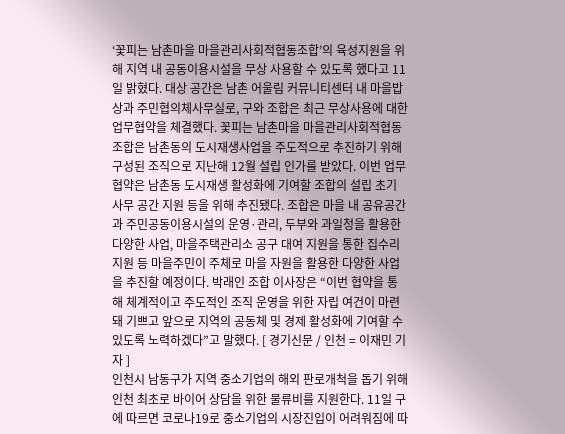‘꽃피는 남촌마을 마을관리사회적협동조합’의 육성지원을 위해 지역 내 공동이용시설을 무상 사용할 수 있도록 했다고 11일 밝혔다. 대상 공간은 남촌 어울림 커뮤니티센터 내 마을밥상과 주민협의체사무실로, 구와 조합은 최근 무상사용에 대한 업무협약을 체결했다. 꽃피는 남촌마을 마을관리사회적협동조합은 남촌동의 도시재생사업을 주도적으로 추진하기 위해 구성된 조직으로 지난해 12월 설립 인가를 받았다. 이번 업무 협약은 남촌동 도시재생 활성화에 기여할 조합의 설립 초기 사무 공간 지원 등을 위해 추진됐다. 조합은 마을 내 공유공간과 주민공동이용시설의 운영·관리, 두부와 과일청을 활용한 다양한 사업, 마을주택관리소 공구 대여 지원을 통한 집수리 지원 등 마을주민이 주체로 마을 자원을 활용한 다양한 사업을 추진할 예정이다. 박래인 조합 이사장은 “이번 협약을 통해 체계적이고 주도적인 조직 운영을 위한 자립 여건이 마련돼 기쁘고 앞으로 지역의 공동체 및 경제 활성화에 기여할 수 있도록 노력하겠다”고 말했다. [ 경기신문 / 인천 = 이재민 기자 ]
인천시 남동구가 지역 중소기업의 해외 판로개척을 돕기 위해 인천 최초로 바이어 상담을 위한 물류비를 지원한다. 11일 구에 따르면 코로나19로 중소기업의 시장진입이 어려워짐에 따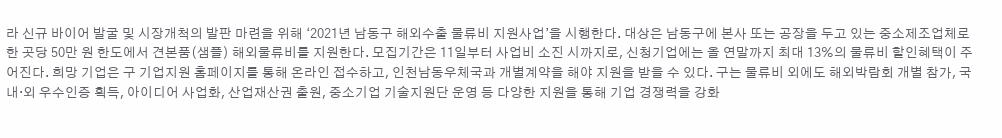라 신규 바이어 발굴 및 시장개척의 발판 마련을 위해 ‘2021년 남동구 해외수출 물류비 지원사업’을 시행한다. 대상은 남동구에 본사 또는 공장을 두고 있는 중소제조업체로 한 곳당 50만 원 한도에서 견본품(샘플) 해외물류비를 지원한다. 모집기간은 11일부터 사업비 소진 시까지로, 신청기업에는 올 연말까지 최대 13%의 물류비 할인혜택이 주어진다. 희망 기업은 구 기업지원 홈페이지를 통해 온라인 접수하고, 인천남동우체국과 개별계약을 해야 지원을 받을 수 있다. 구는 물류비 외에도 해외박람회 개별 참가, 국내·외 우수인증 획득, 아이디어 사업화, 산업재산권 출원, 중소기업 기술지원단 운영 등 다양한 지원을 통해 기업 경쟁력을 강화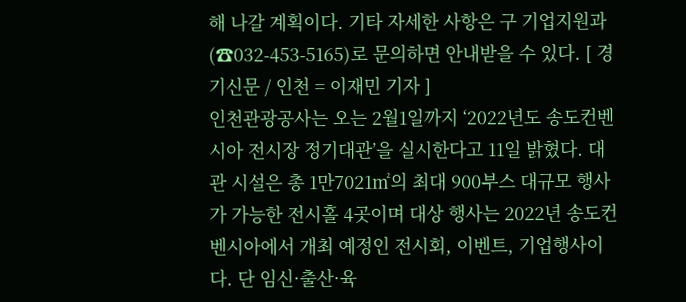해 나갈 계획이다. 기타 자세한 사항은 구 기업지원과 (☎032-453-5165)로 문의하면 안내받을 수 있다. [ 경기신문 / 인천 = 이재민 기자 ]
인천관광공사는 오는 2월1일까지 ‘2022년도 송도컨벤시아 전시장 정기대관’을 실시한다고 11일 밝혔다. 대관 시설은 총 1만7021㎡의 최대 900부스 대규모 행사가 가능한 전시홀 4곳이며 대상 행사는 2022년 송도컨벤시아에서 개최 예정인 전시회, 이벤트, 기업행사이다. 단 임신·출산·육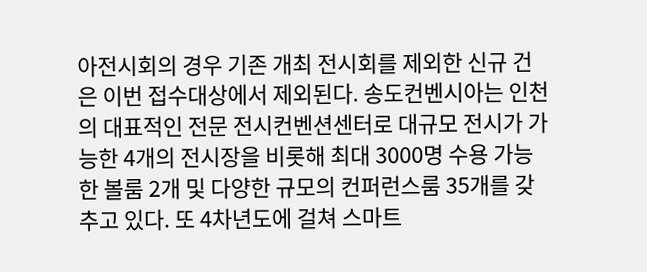아전시회의 경우 기존 개최 전시회를 제외한 신규 건은 이번 접수대상에서 제외된다. 송도컨벤시아는 인천의 대표적인 전문 전시컨벤션센터로 대규모 전시가 가능한 4개의 전시장을 비롯해 최대 3000명 수용 가능한 볼룸 2개 및 다양한 규모의 컨퍼런스룸 35개를 갖추고 있다. 또 4차년도에 걸쳐 스마트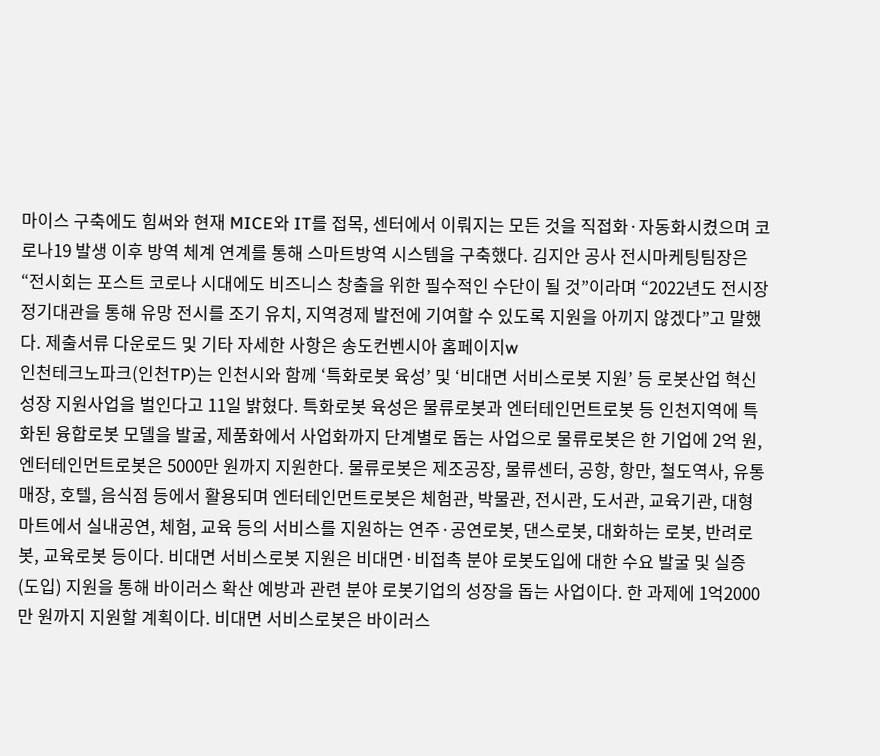마이스 구축에도 힘써와 현재 MICE와 IT를 접목, 센터에서 이뤄지는 모든 것을 직접화·자동화시켰으며 코로나19 발생 이후 방역 체계 연계를 통해 스마트방역 시스템을 구축했다. 김지안 공사 전시마케팅팀장은 “전시회는 포스트 코로나 시대에도 비즈니스 창출을 위한 필수적인 수단이 될 것”이라며 “2022년도 전시장 정기대관을 통해 유망 전시를 조기 유치, 지역경제 발전에 기여할 수 있도록 지원을 아끼지 않겠다”고 말했다. 제출서류 다운로드 및 기타 자세한 사항은 송도컨벤시아 홈페이지w
인천테크노파크(인천TP)는 인천시와 함께 ‘특화로봇 육성’ 및 ‘비대면 서비스로봇 지원’ 등 로봇산업 혁신성장 지원사업을 벌인다고 11일 밝혔다. 특화로봇 육성은 물류로봇과 엔터테인먼트로봇 등 인천지역에 특화된 융합로봇 모델을 발굴, 제품화에서 사업화까지 단계별로 돕는 사업으로 물류로봇은 한 기업에 2억 원, 엔터테인먼트로봇은 5000만 원까지 지원한다. 물류로봇은 제조공장, 물류센터, 공항, 항만, 철도역사, 유통매장, 호텔, 음식점 등에서 활용되며 엔터테인먼트로봇은 체험관, 박물관, 전시관, 도서관, 교육기관, 대형마트에서 실내공연, 체험, 교육 등의 서비스를 지원하는 연주·공연로봇, 댄스로봇, 대화하는 로봇, 반려로봇, 교육로봇 등이다. 비대면 서비스로봇 지원은 비대면·비접촉 분야 로봇도입에 대한 수요 발굴 및 실증(도입) 지원을 통해 바이러스 확산 예방과 관련 분야 로봇기업의 성장을 돕는 사업이다. 한 과제에 1억2000만 원까지 지원할 계획이다. 비대면 서비스로봇은 바이러스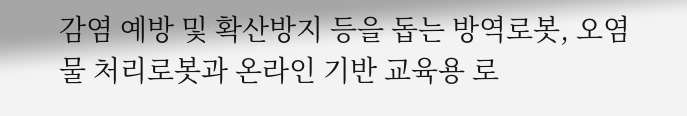감염 예방 및 확산방지 등을 돕는 방역로봇, 오염물 처리로봇과 온라인 기반 교육용 로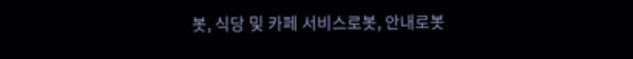봇, 식당 및 카페 서비스로봇, 안내로봇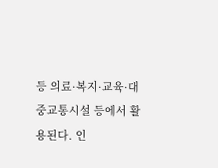등 의료·복지·교육·대중교통시설 등에서 활용된다. 인